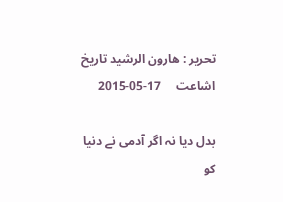تحریر : ھارون الرشید تاریخ اشاعت     17-05-2015

بدل دیا نہ اگر آدمی نے دنیا کو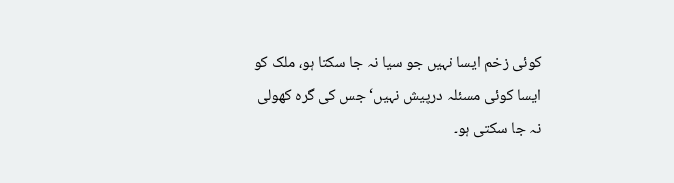کوئی زخم ایسا نہیں جو سیا نہ جا سکتا ہو، ملک کو ایسا کوئی مسئلہ درپیش نہیں‘ جس کی گرہ کھولی نہ جا سکتی ہو۔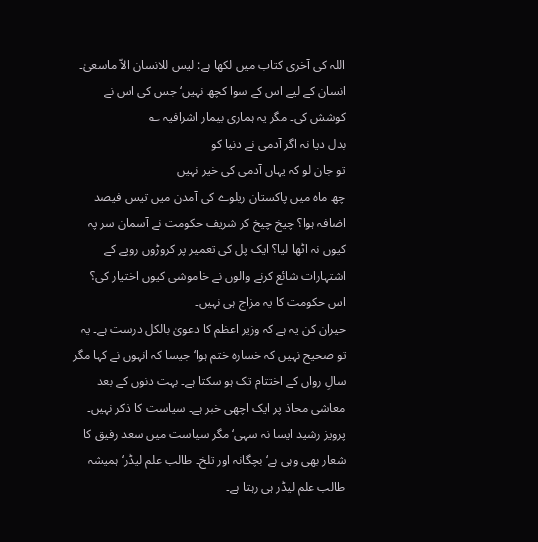اللہ کی آخری کتاب میں لکھا ہے: لیس للانسان الاّ ماسعیٰ۔ انسان کے لیے اس کے سوا کچھ نہیں‘ جس کی اس نے کوشش کی۔ مگر یہ ہماری بیمار اشرافیہ ؎
بدل دیا نہ اگر آدمی نے دنیا کو
تو جان لو کہ یہاں آدمی کی خیر نہیں
چھ ماہ میں پاکستان ریلوے کی آمدن میں تیس فیصد اضافہ ہوا؟ چیخ چیخ کر شریف حکومت نے آسمان سر پہ کیوں نہ اٹھا لیا؟ ایک پل کی تعمیر پر کروڑوں روپے کے اشتہارات شائع کرنے والوں نے خاموشی کیوں اختیار کی؟ اس حکومت کا یہ مزاج ہی نہیں۔
حیران کن یہ ہے کہ وزیر اعظم کا دعویٰ بالکل درست ہے۔ یہ تو صحیح نہیں کہ خسارہ ختم ہوا‘ جیسا کہ انہوں نے کہا مگر سالِ رواں کے اختتام تک ہو سکتا ہے۔ بہت دنوں کے بعد معاشی محاذ پر ایک اچھی خبر ہے۔ سیاست کا ذکر نہیں۔ پرویز رشید ایسا نہ سہی‘ مگر سیاست میں سعد رفیق کا شعار بھی وہی ہے‘ بچگانہ اور تلخ۔ طالب علم لیڈر‘ ہمیشہ طالب علم لیڈر ہی رہتا ہے۔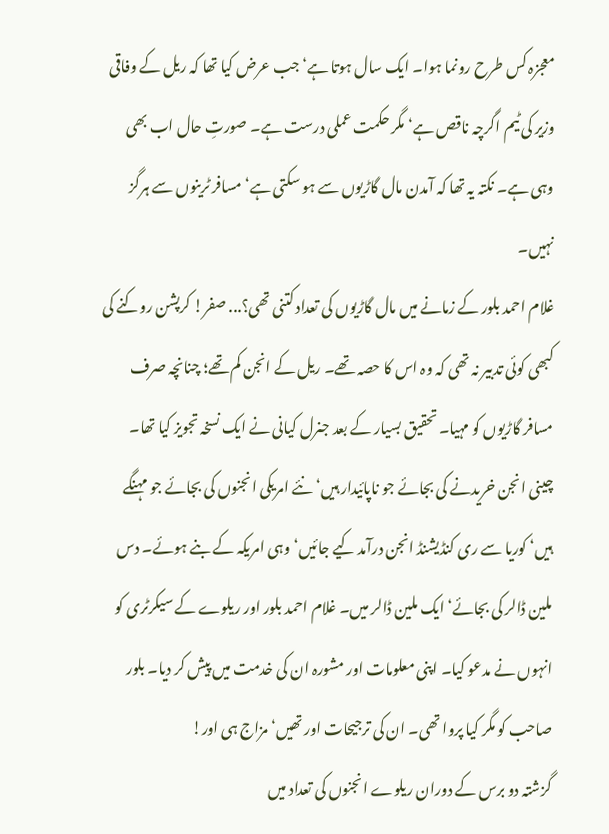معجزہ کس طرح رونما ہوا۔ ایک سال ہوتا ہے‘ جب عرض کیا تھا کہ ریل کے وفاقی وزیر کی ٹیم اگرچہ ناقص ہے‘ مگر حکمت عملی درست ہے۔ صورتِ حال اب بھی وہی ہے۔ نکتہ یہ تھا کہ آمدن مال گاڑیوں سے ہو سکتی ہے‘ مسافر ٹرینوں سے ہرگز نہیں۔
غلام احمد بلور کے زمانے میں مال گاڑیوں کی تعداد کتنی تھی؟... صفر! کرپشن روکنے کی کبھی کوئی تدبیر نہ تھی کہ وہ اس کا حصہ تھے۔ ریل کے انجن کم تھے؛ چنانچہ صرف مسافر گاڑیوں کو مہیا۔ تحقیق بسیار کے بعد جنرل کیانی نے ایک نسخہ تجویز کیا تھا۔ چینی انجن خریدنے کی بجائے جو ناپائیدار ہیں‘ نئے امریکی انجنوں کی بجائے جو مہنگے ہیں‘ کوریا سے ری کنڈیشنڈ انجن درآمد کیے جائیں‘ وہی امریکہ کے بنے ہوئے۔ دس ملین ڈالر کی بجائے‘ ایک ملین ڈالر میں۔ غلام احمد بلور اور ریلوے کے سیکرٹری کو انہوں نے مدعو کیا۔ اپنی معلومات اور مشورہ ان کی خدمت میں پیش کر دیا۔ بلور صاحب کو مگر کیا پروا تھی۔ ان کی ترجیحات اور تھیں‘ مزاج ہی اور!
گزشتہ دو برس کے دوران ریلوے انجنوں کی تعداد میں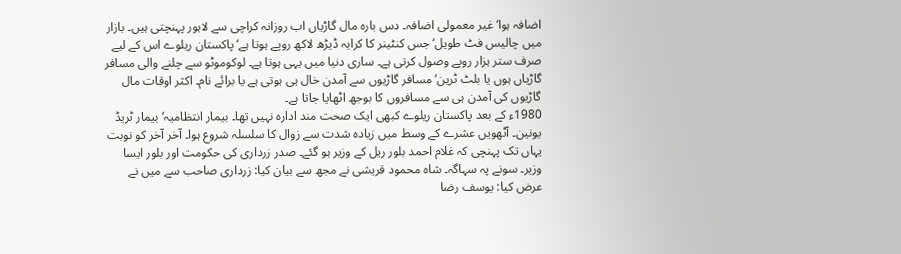اضافہ ہوا‘ غیر معمولی اضافہ۔ دس بارہ مال گاڑیاں اب روزانہ کراچی سے لاہور پہنچتی ہیں۔ بازار میں چالیس فٹ طویل‘ جس کنٹینر کا کرایہ ڈیڑھ لاکھ روپے ہوتا ہے‘ پاکستان ریلوے اس کے لیے صرف ستر ہزار روپے وصول کرتی ہے۔ ساری دنیا میں یہی ہوتا ہے۔ لوکوموٹو سے چلنے والی مسافر گاڑیاں ہوں یا بلٹ ٹرین‘ مسافر گاڑیوں سے آمدن خال ہی ہوتی ہے یا برائے نام۔ اکثر اوقات مال گاڑیوں کی آمدن ہی سے مسافروں کا بوجھ اٹھایا جاتا ہے۔
1980ء کے بعد پاکستان ریلوے کبھی ایک صحت مند ادارہ نہیں تھا۔ بیمار انتظامیہ‘ بیمار ٹریڈ یونین۔ آٹھویں عشرے کے وسط میں زیادہ شدت سے زوال کا سلسلہ شروع ہوا۔ آخر آخر کو نوبت یہاں تک پہنچی کہ غلام احمد بلور ریل کے وزیر ہو گئے۔ صدر زرداری کی حکومت اور بلور ایسا وزیر۔ سونے پہ سہاگہ۔ شاہ محمود قریشی نے مجھ سے بیان کیا: زرداری صاحب سے میں نے عرض کیا: یوسف رضا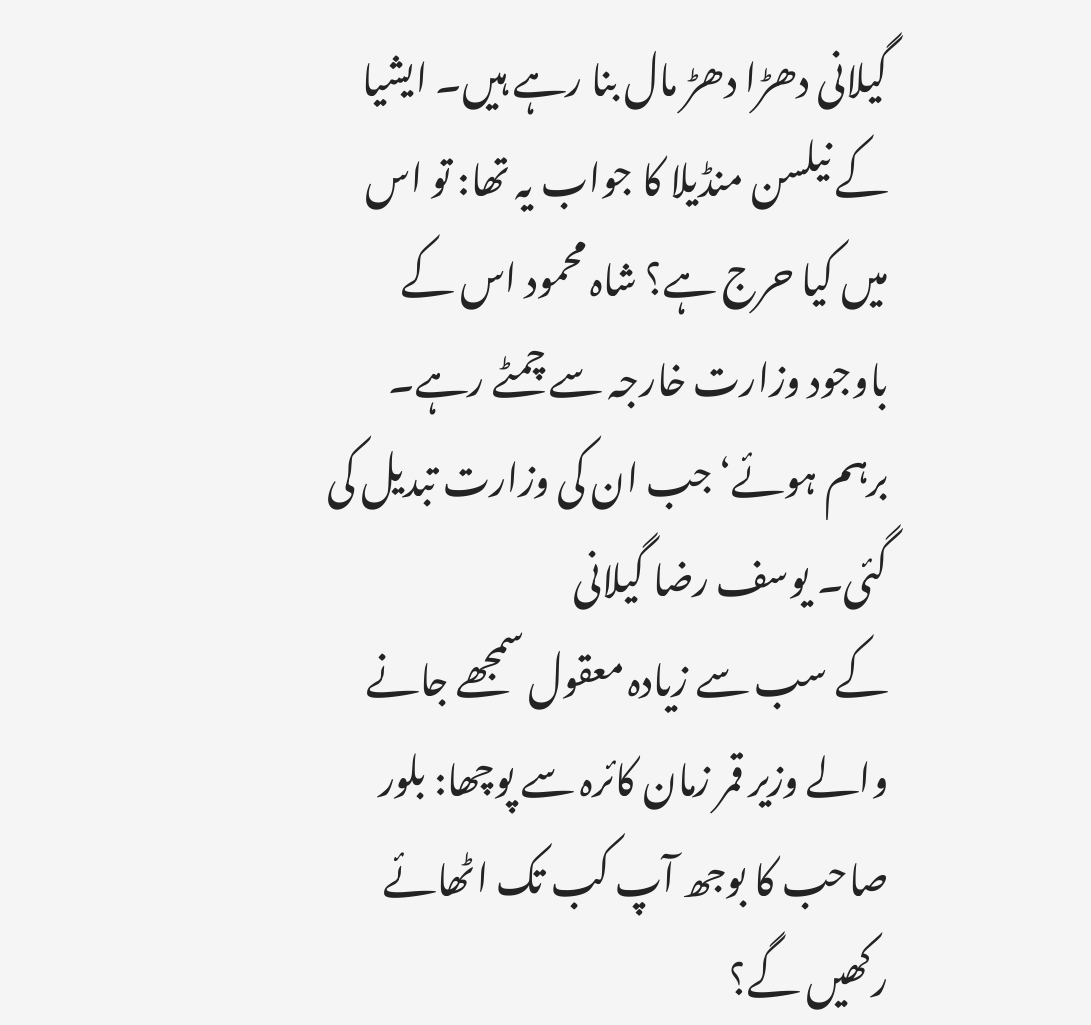گیلانی دھڑا دھڑ مال بنا رہے ہیں۔ ایشیا کے نیلسن منڈیلا کا جواب یہ تھا: تو اس میں کیا حرج ہے؟ شاہ محمود اس کے باوجود وزارت خارجہ سے چمٹے رہے۔ برہم ہوئے‘ جب ان کی وزارت تبدیل کی گئی۔ یوسف رضا گیلانی
کے سب سے زیادہ معقول سمجھے جانے والے وزیر قمر زمان کائرہ سے پوچھا: بلور صاحب کا بوجھ آپ کب تک اٹھائے رکھیں گے؟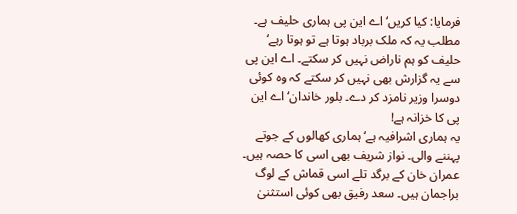فرمایا: کیا کریں‘ اے این پی ہماری حلیف ہے۔ مطلب یہ کہ ملک برباد ہوتا ہے تو ہوتا رہے‘ حلیف کو ہم ناراض نہیں کر سکتے۔ اے این پی سے یہ گزارش بھی نہیں کر سکتے کہ وہ کوئی دوسرا وزیر نامزد کر دے۔ بلور خاندان‘ اے این پی کا خزانہ ہے!
یہ ہماری اشرافیہ ہے‘ ہماری کھالوں کے جوتے پہننے والی۔ نواز شریف بھی اسی کا حصہ ہیں۔ عمران خان کے برگد تلے اسی قماش کے لوگ براجمان ہیں۔ سعد رفیق بھی کوئی استثنیٰ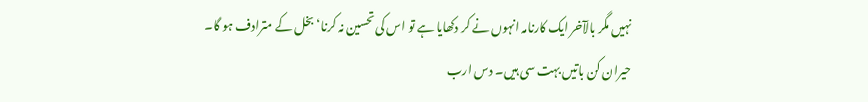نہیں مگر بالآخر ایک کارنامہ انہوں نے کر دکھایا ہے تو اس کی تحسین نہ کرنا‘ بخل کے مترادف ہو گا۔
حیران کن باتیں بہت سی ہیں۔ دس ارب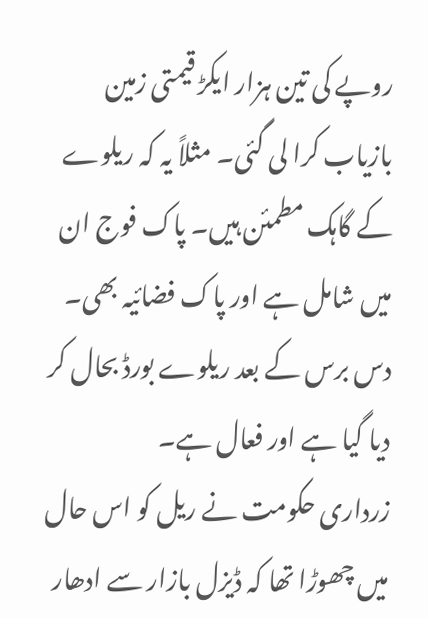روپے کی تین ہزار ایکڑ قیمتی زمین بازیاب کرا لی گئی۔ مثلاً یہ کہ ریلوے کے گاہک مطمئن ہیں۔ پاک فوج ان میں شامل ہے اور پاک فضائیہ بھی۔ دس برس کے بعد ریلوے بورڈ بحال کر دیا گیا ہے اور فعال ہے۔
زرداری حکومت نے ریل کو اس حال میں چھوڑا تھا کہ ڈیزل بازار سے ادھار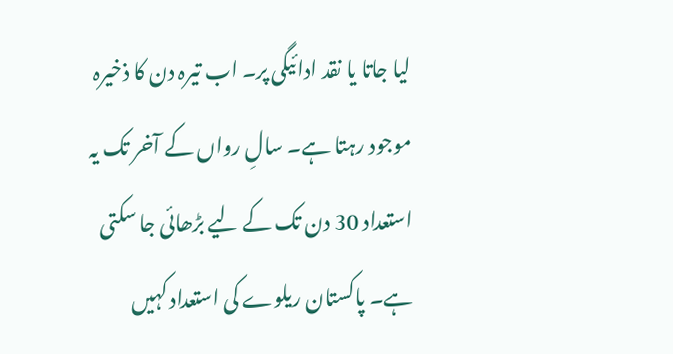لیا جاتا یا نقد ادائیگی پر۔ اب تیرہ دن کا ذخیرہ موجود رہتا ہے۔ سالِ رواں کے آخر تک یہ استعداد 30 دن تک کے لیے بڑھائی جا سکتی ہے۔ پاکستان ریلوے کی استعداد کہیں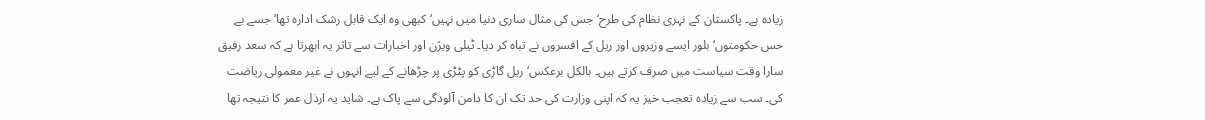زیادہ ہے۔ پاکستان کے نہری نظام کی طرح‘ جس کی مثال ساری دنیا میں نہیں‘ کبھی وہ ایک قابل رشک ادارہ تھا‘ جسے بے حس حکومتوں‘ بلور ایسے وزیروں اور ریل کے افسروں نے تباہ کر دیا۔ ٹیلی ویژن اور اخبارات سے تاثر یہ ابھرتا ہے کہ سعد رفیق سارا وقت سیاست میں صرف کرتے ہیں۔ بالکل برعکس‘ ریل گاڑی کو پٹڑی پر چڑھانے کے لیے انہوں نے غیر معمولی ریاضت کی۔ سب سے زیادہ تعجب خیز یہ کہ اپنی وزارت کی حد تک ان کا دامن آلودگی سے پاک ہے۔ شاید یہ ارذل عمر کا نتیجہ تھا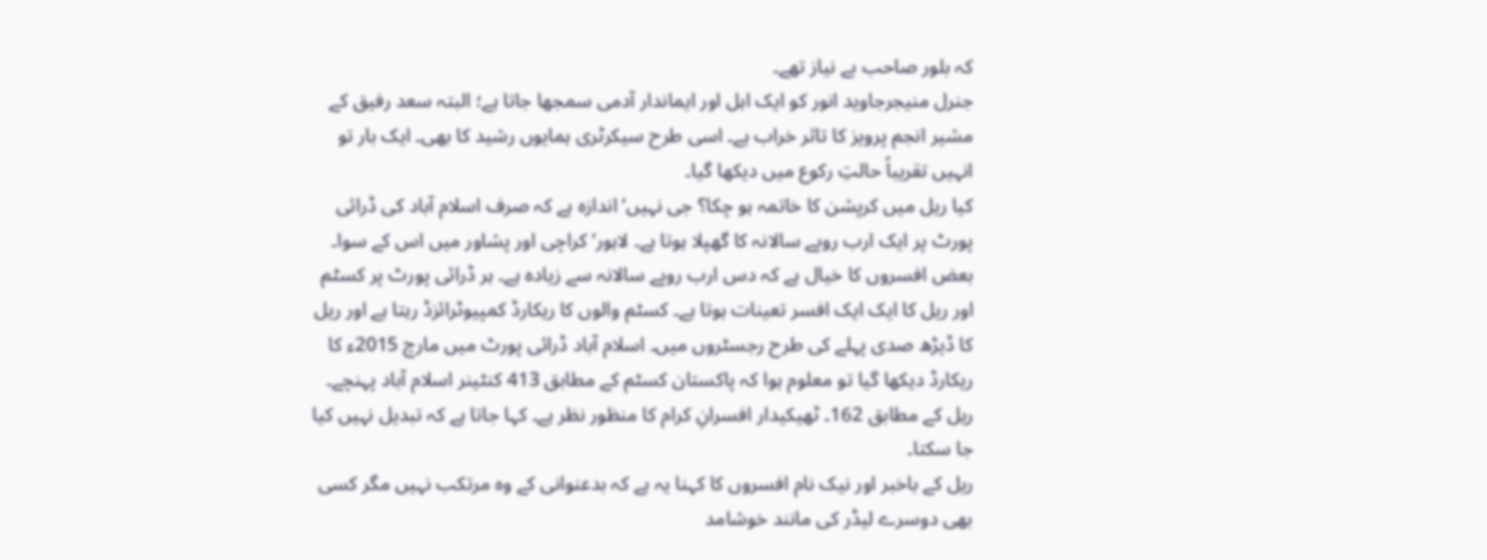کہ بلور صاحب بے نیاز تھے۔
جنرل منیجرجاوید انور کو ایک اہل اور ایماندار آدمی سمجھا جاتا ہے؛ البتہ سعد رفیق کے مشیر انجم پرویز کا تاثر خراب ہے۔ اسی طرح سیکرٹری ہمایوں رشید کا بھی۔ ایک بار تو انہیں تقریباً حالتِ رکوع میں دیکھا گیا۔
کیا ریل میں کرپشن کا خاتمہ ہو چکا؟ جی نہیں‘ اندازہ ہے کہ صرف اسلام آباد کی ڈرائی پورٹ پر ایک ارب روپے سالانہ کا گھپلا ہوتا ہے۔ لاہور‘ کراچی اور پشاور میں اس کے سوا۔ بعض افسروں کا خیال ہے کہ دس ارب روپے سالانہ سے زیادہ ہے۔ ہر ڈرائی پورٹ پر کسٹم اور ریل کا ایک ایک افسر تعینات ہوتا ہے۔ کسٹم والوں کا ریکارڈ کمپیوٹرائزڈ رہتا ہے اور ریل کا ڈیڑھ صدی پہلے کی طرح رجسٹروں میں۔ اسلام آباد ڈرائی پورٹ میں مارچ 2015ء کا ریکارڈ دیکھا گیا تو معلوم ہوا کہ پاکستان کسٹم کے مطابق 413 کنٹینر اسلام آباد پہنچے۔ ریل کے مطابق 162۔ ٹھیکیدار افسرانِ کرام کا منظور نظر ہے۔ کہا جاتا ہے کہ تبدیل نہیں کیا جا سکتا۔
ریل کے باخبر اور نیک نام افسروں کا کہنا یہ ہے کہ بدعنوانی کے وہ مرتکب نہیں مگر کسی بھی دوسرے لیڈر کی مانند خوشامد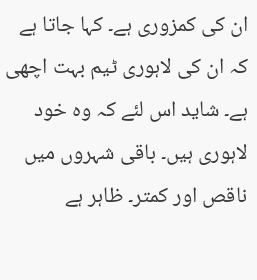ان کی کمزوری ہے۔ کہا جاتا ہے کہ ان کی لاہوری ٹیم بہت اچھی ہے۔ شاید اس لئے کہ وہ خود لاہوری ہیں۔ باقی شہروں میں ناقص اور کمتر۔ ظاہر ہے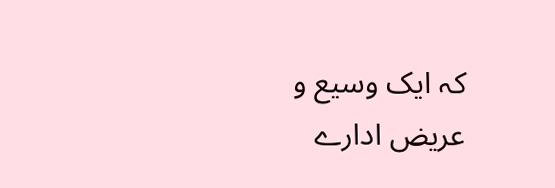کہ ایک وسیع و عریض ادارے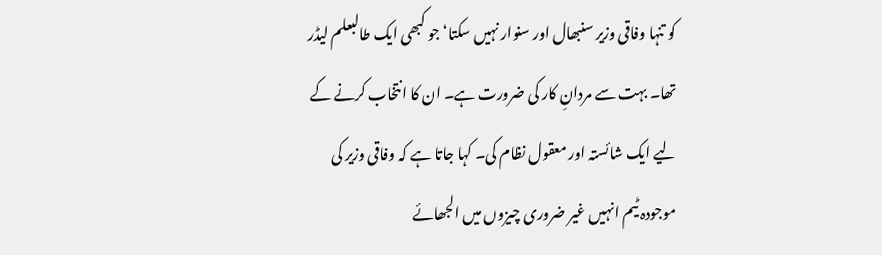کو تنہا وفاقی وزیر سنبھال اور سنوار نہیں سکتا‘ جو کبھی ایک طالبعلم لیڈر تھا۔ بہت سے مردانِ کار کی ضرورت ہے۔ ان کا انتخاب کرنے کے لیے ایک شائستہ اور معقول نظام کی۔ کہا جاتا ہے کہ وفاقی وزیر کی موجودہ ٹیم انہیں غیر ضروری چیزوں میں الجھائے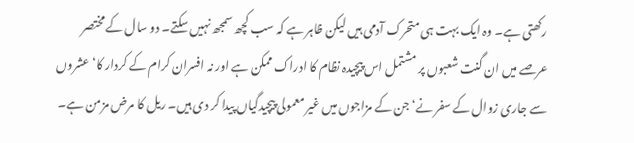رکھتی ہے۔ وہ ایک بہت ہی متحرک آدمی ہیں لیکن ظاہر ہے کہ سب کچھ سمجھ نہیں سکتے۔ دو سال کے مختصر عرصے میں ان گنت شعبوں پر مشتمل اس پیچیدہ نظام کا ادراک ممکن ہے اور نہ افسران کرام کے کردار کا‘ عشروں سے جاری زوال کے سفر نے‘ جن کے مزاجوں میں غیر معمولی پیچیدگیاں پیدا کر دی ہیں۔ ریل کا مرض مزمن ہے۔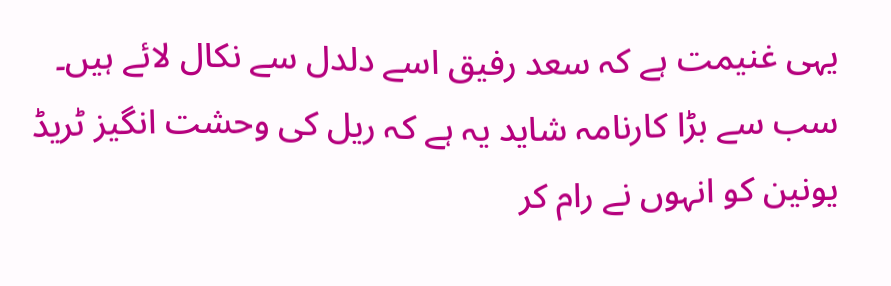یہی غنیمت ہے کہ سعد رفیق اسے دلدل سے نکال لائے ہیں۔ سب سے بڑا کارنامہ شاید یہ ہے کہ ریل کی وحشت انگیز ٹریڈ یونین کو انہوں نے رام کر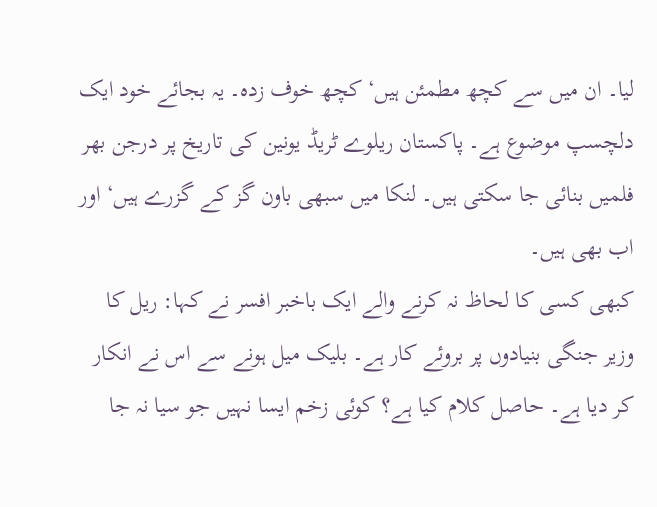لیا۔ ان میں سے کچھ مطمئن ہیں‘ کچھ خوف زدہ۔ یہ بجائے خود ایک دلچسپ موضوع ہے۔ پاکستان ریلوے ٹریڈ یونین کی تاریخ پر درجن بھر فلمیں بنائی جا سکتی ہیں۔ لنکا میں سبھی باون گز کے گزرے ہیں‘ اور اب بھی ہیں۔
کبھی کسی کا لحاظ نہ کرنے والے ایک باخبر افسر نے کہا: ریل کا وزیر جنگی بنیادوں پر بروئے کار ہے۔ بلیک میل ہونے سے اس نے انکار کر دیا ہے۔ حاصل کلام کیا ہے؟ کوئی زخم ایسا نہیں جو سیا نہ جا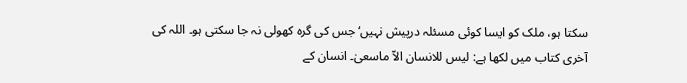سکتا ہو، ملک کو ایسا کوئی مسئلہ درپیش نہیں‘ جس کی گرہ کھولی نہ جا سکتی ہو۔ اللہ کی آخری کتاب میں لکھا ہے: لیس للانسان الاّ ماسعیٰ۔ انسان کے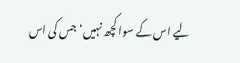لیے اس کے سوا کچھ نہیں‘ جس کی اس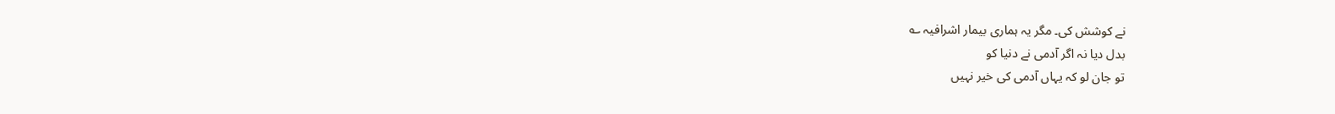نے کوشش کی۔ مگر یہ ہماری بیمار اشرافیہ ؎
بدل دیا نہ اگر آدمی نے دنیا کو
تو جان لو کہ یہاں آدمی کی خیر نہیں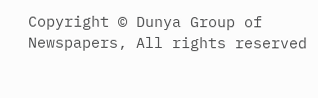Copyright © Dunya Group of Newspapers, All rights reserved